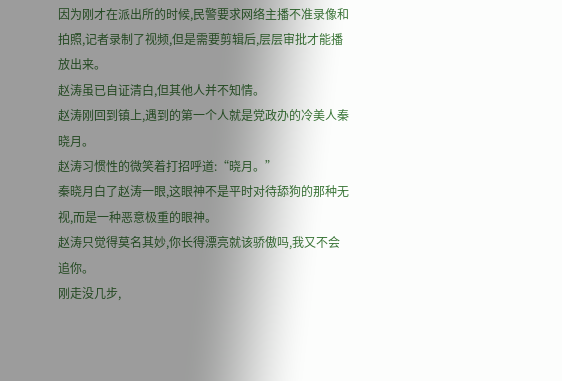因为刚才在派出所的时候,民警要求网络主播不准录像和拍照,记者录制了视频,但是需要剪辑后,层层审批才能播放出来。
赵涛虽已自证清白,但其他人并不知情。
赵涛刚回到镇上,遇到的第一个人就是党政办的冷美人秦晓月。
赵涛习惯性的微笑着打招呼道:“晓月。”
秦晓月白了赵涛一眼,这眼神不是平时对待舔狗的那种无视,而是一种恶意极重的眼神。
赵涛只觉得莫名其妙,你长得漂亮就该骄傲吗,我又不会追你。
刚走没几步,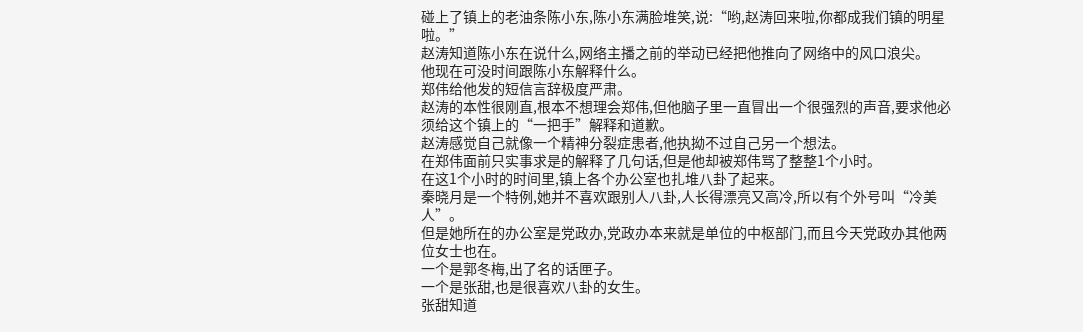碰上了镇上的老油条陈小东,陈小东满脸堆笑,说:“哟,赵涛回来啦,你都成我们镇的明星啦。”
赵涛知道陈小东在说什么,网络主播之前的举动已经把他推向了网络中的风口浪尖。
他现在可没时间跟陈小东解释什么。
郑伟给他发的短信言辞极度严肃。
赵涛的本性很刚直,根本不想理会郑伟,但他脑子里一直冒出一个很强烈的声音,要求他必须给这个镇上的“一把手”解释和道歉。
赵涛感觉自己就像一个精神分裂症患者,他执拗不过自己另一个想法。
在郑伟面前只实事求是的解释了几句话,但是他却被郑伟骂了整整1个小时。
在这1个小时的时间里,镇上各个办公室也扎堆八卦了起来。
秦晓月是一个特例,她并不喜欢跟别人八卦,人长得漂亮又高冷,所以有个外号叫“冷美人”。
但是她所在的办公室是党政办,党政办本来就是单位的中枢部门,而且今天党政办其他两位女士也在。
一个是郭冬梅,出了名的话匣子。
一个是张甜,也是很喜欢八卦的女生。
张甜知道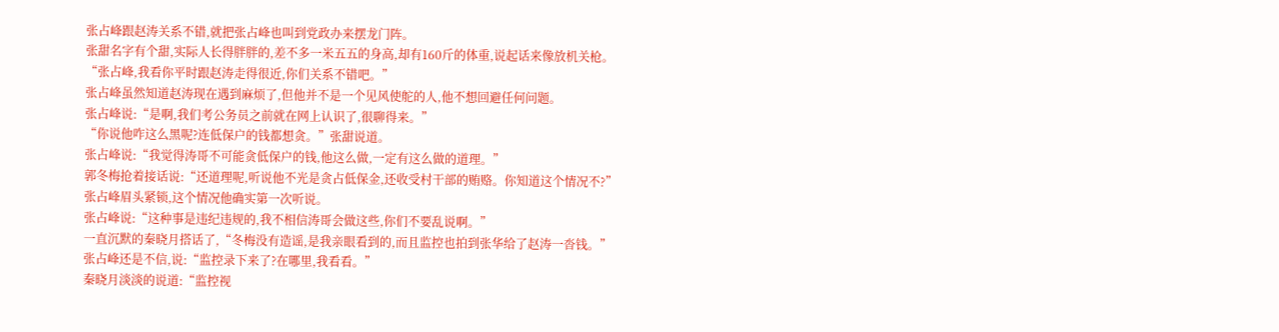张占峰跟赵涛关系不错,就把张占峰也叫到党政办来摆龙门阵。
张甜名字有个甜,实际人长得胖胖的,差不多一米五五的身高,却有160斤的体重,说起话来像放机关枪。
“张占峰,我看你平时跟赵涛走得很近,你们关系不错吧。”
张占峰虽然知道赵涛现在遇到麻烦了,但他并不是一个见风使舵的人,他不想回避任何问题。
张占峰说:“是啊,我们考公务员之前就在网上认识了,很聊得来。”
“你说他咋这么黑呢?连低保户的钱都想贪。”张甜说道。
张占峰说:“我觉得涛哥不可能贪低保户的钱,他这么做,一定有这么做的道理。”
郭冬梅抢着接话说:“还道理呢,听说他不光是贪占低保金,还收受村干部的贿赂。你知道这个情况不?”
张占峰眉头紧锁,这个情况他确实第一次听说。
张占峰说:“这种事是违纪违规的,我不相信涛哥会做这些,你们不要乱说啊。”
一直沉默的秦晓月搭话了,“冬梅没有造谣,是我亲眼看到的,而且监控也拍到张华给了赵涛一沓钱。”
张占峰还是不信,说:“监控录下来了?在哪里,我看看。”
秦晓月淡淡的说道:“监控视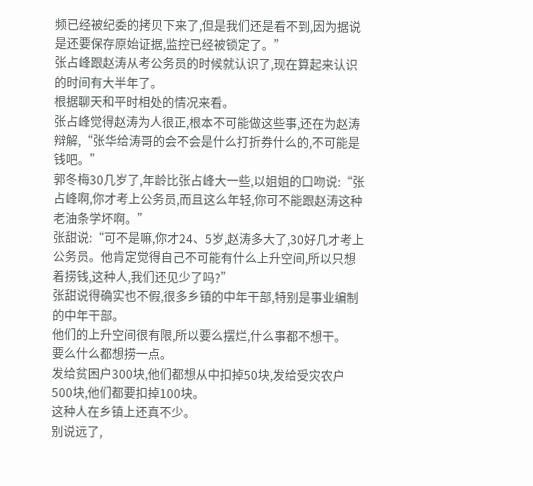频已经被纪委的拷贝下来了,但是我们还是看不到,因为据说是还要保存原始证据,监控已经被锁定了。”
张占峰跟赵涛从考公务员的时候就认识了,现在算起来认识的时间有大半年了。
根据聊天和平时相处的情况来看。
张占峰觉得赵涛为人很正,根本不可能做这些事,还在为赵涛辩解,“张华给涛哥的会不会是什么打折券什么的,不可能是钱吧。”
郭冬梅30几岁了,年龄比张占峰大一些,以姐姐的口吻说:“张占峰啊,你才考上公务员,而且这么年轻,你可不能跟赵涛这种老油条学坏啊。”
张甜说:“可不是嘛,你才24、5岁,赵涛多大了,30好几才考上公务员。他肯定觉得自己不可能有什么上升空间,所以只想着捞钱,这种人,我们还见少了吗?”
张甜说得确实也不假,很多乡镇的中年干部,特别是事业编制的中年干部。
他们的上升空间很有限,所以要么摆烂,什么事都不想干。
要么什么都想捞一点。
发给贫困户300块,他们都想从中扣掉50块,发给受灾农户500块,他们都要扣掉100块。
这种人在乡镇上还真不少。
别说远了,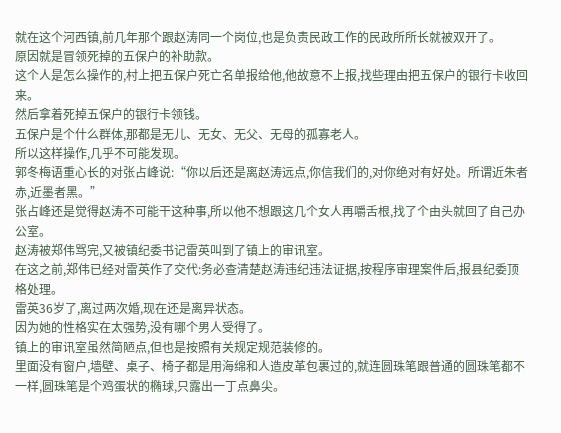就在这个河西镇,前几年那个跟赵涛同一个岗位,也是负责民政工作的民政所所长就被双开了。
原因就是冒领死掉的五保户的补助款。
这个人是怎么操作的,村上把五保户死亡名单报给他,他故意不上报,找些理由把五保户的银行卡收回来。
然后拿着死掉五保户的银行卡领钱。
五保户是个什么群体,那都是无儿、无女、无父、无母的孤寡老人。
所以这样操作,几乎不可能发现。
郭冬梅语重心长的对张占峰说:“你以后还是离赵涛远点,你信我们的,对你绝对有好处。所谓近朱者赤,近墨者黑。”
张占峰还是觉得赵涛不可能干这种事,所以他不想跟这几个女人再嚼舌根,找了个由头就回了自己办公室。
赵涛被郑伟骂完,又被镇纪委书记雷英叫到了镇上的审讯室。
在这之前,郑伟已经对雷英作了交代:务必查清楚赵涛违纪违法证据,按程序审理案件后,报县纪委顶格处理。
雷英36岁了,离过两次婚,现在还是离异状态。
因为她的性格实在太强势,没有哪个男人受得了。
镇上的审讯室虽然简陋点,但也是按照有关规定规范装修的。
里面没有窗户,墙壁、桌子、椅子都是用海绵和人造皮革包裹过的,就连圆珠笔跟普通的圆珠笔都不一样,圆珠笔是个鸡蛋状的椭球,只露出一丁点鼻尖。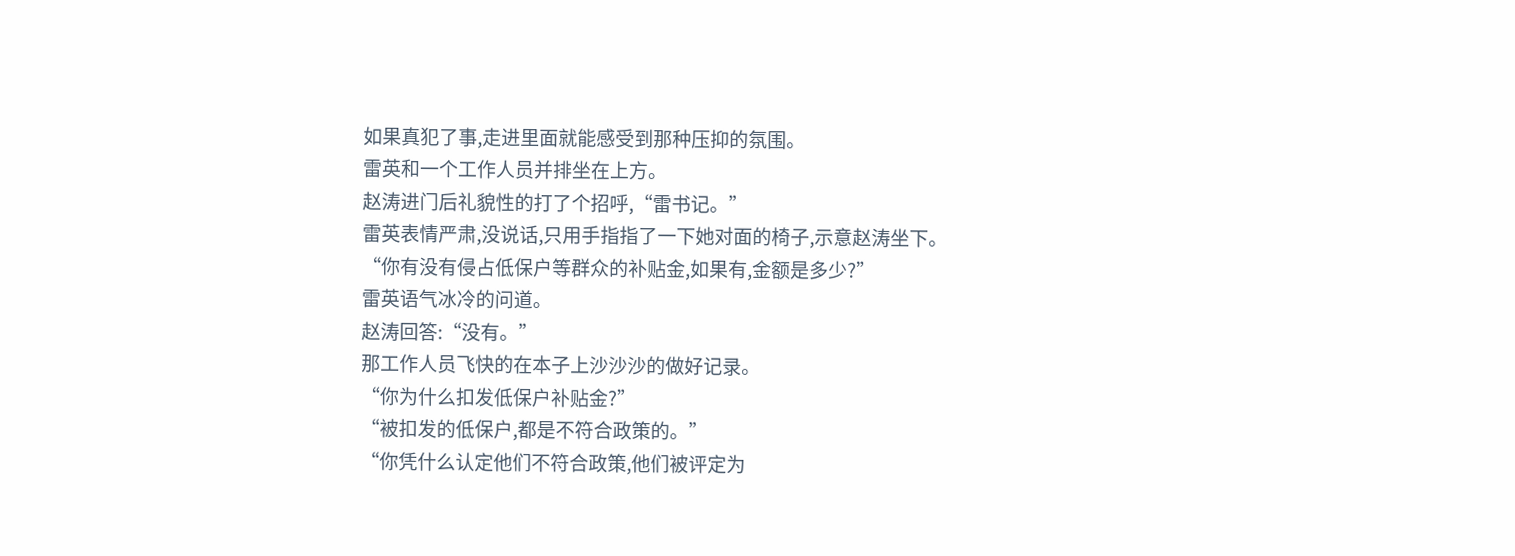如果真犯了事,走进里面就能感受到那种压抑的氛围。
雷英和一个工作人员并排坐在上方。
赵涛进门后礼貌性的打了个招呼,“雷书记。”
雷英表情严肃,没说话,只用手指指了一下她对面的椅子,示意赵涛坐下。
“你有没有侵占低保户等群众的补贴金,如果有,金额是多少?”
雷英语气冰冷的问道。
赵涛回答:“没有。”
那工作人员飞快的在本子上沙沙沙的做好记录。
“你为什么扣发低保户补贴金?”
“被扣发的低保户,都是不符合政策的。”
“你凭什么认定他们不符合政策,他们被评定为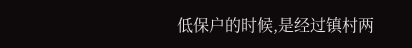低保户的时候,是经过镇村两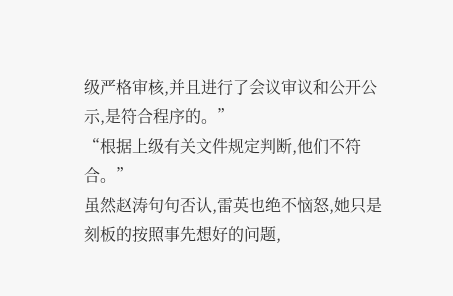级严格审核,并且进行了会议审议和公开公示,是符合程序的。”
“根据上级有关文件规定判断,他们不符合。”
虽然赵涛句句否认,雷英也绝不恼怒,她只是刻板的按照事先想好的问题,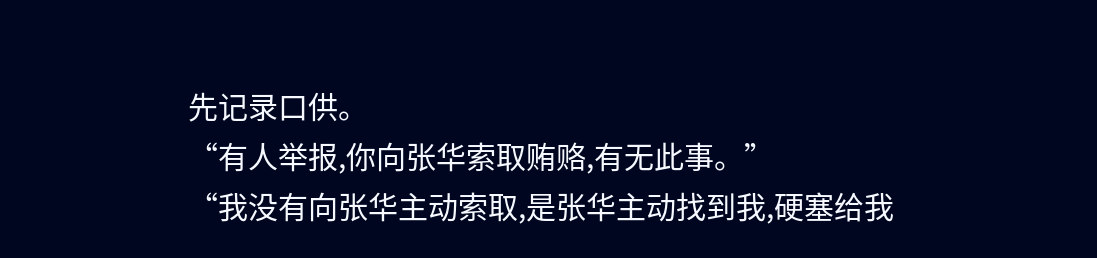先记录口供。
“有人举报,你向张华索取贿赂,有无此事。”
“我没有向张华主动索取,是张华主动找到我,硬塞给我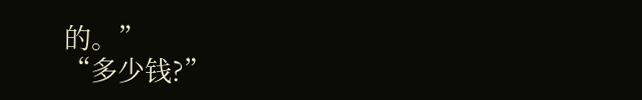的。”
“多少钱?”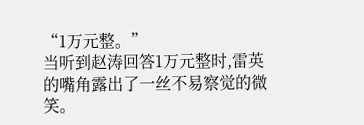“1万元整。”
当听到赵涛回答1万元整时,雷英的嘴角露出了一丝不易察觉的微笑。